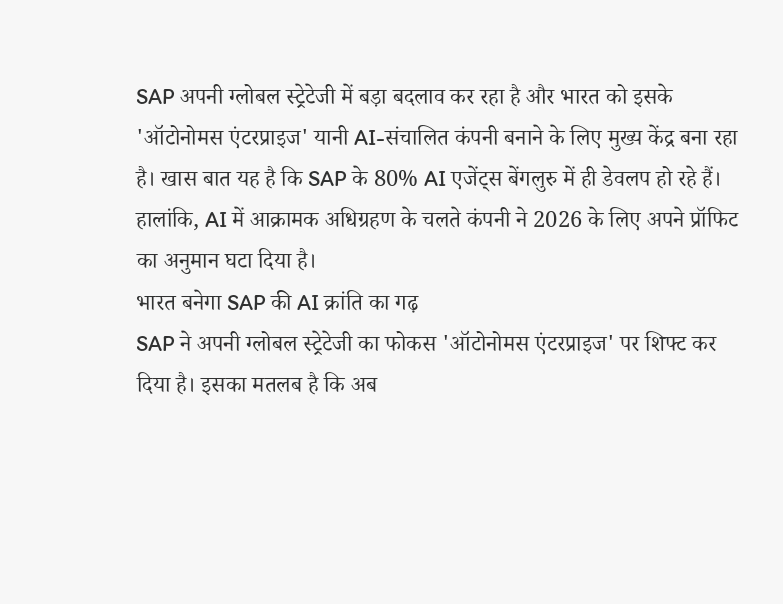SAP अपनी ग्लोबल स्ट्रेटेजी में बड़ा बदलाव कर रहा है और भारत को इसके 'ऑटोनोमस एंटरप्राइज' यानी AI-संचालित कंपनी बनाने के लिए मुख्य केंद्र बना रहा है। खास बात यह है कि SAP के 80% AI एजेंट्स बेंगलुरु में ही डेवलप हो रहे हैं। हालांकि, AI में आक्रामक अधिग्रहण के चलते कंपनी ने 2026 के लिए अपने प्रॉफिट का अनुमान घटा दिया है।
भारत बनेगा SAP की AI क्रांति का गढ़
SAP ने अपनी ग्लोबल स्ट्रेटेजी का फोकस 'ऑटोनोमस एंटरप्राइज' पर शिफ्ट कर दिया है। इसका मतलब है कि अब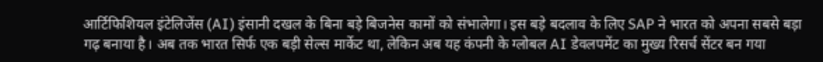आर्टिफिशियल इंटेलिजेंस (AI) इंसानी दखल के बिना बड़े बिजनेस कामों को संभालेगा। इस बड़े बदलाव के लिए SAP ने भारत को अपना सबसे बड़ा गढ़ बनाया है। अब तक भारत सिर्फ एक बड़ी सेल्स मार्केट था, लेकिन अब यह कंपनी के ग्लोबल AI डेवलपमेंट का मुख्य रिसर्च सेंटर बन गया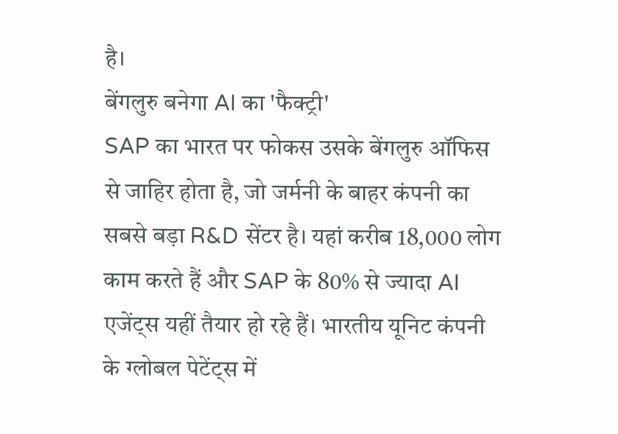है।
बेंगलुरु बनेगा AI का 'फैक्ट्री'
SAP का भारत पर फोकस उसके बेंगलुरु ऑफिस से जाहिर होता है, जो जर्मनी के बाहर कंपनी का सबसे बड़ा R&D सेंटर है। यहां करीब 18,000 लोग काम करते हैं और SAP के 80% से ज्यादा AI एजेंट्स यहीं तैयार हो रहे हैं। भारतीय यूनिट कंपनी के ग्लोबल पेटेंट्स में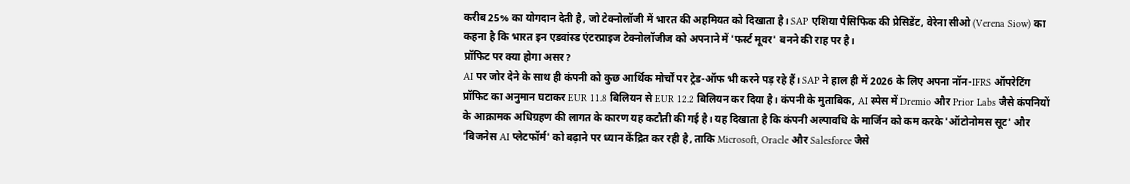करीब 25% का योगदान देती है, जो टेक्नोलॉजी में भारत की अहमियत को दिखाता है। SAP एशिया पैसिफिक की प्रेसिडेंट, वेरेना सीओ (Verena Siow) का कहना है कि भारत इन एडवांस्ड एंटरप्राइज टेक्नोलॉजीज को अपनाने में 'फर्स्ट मूवर' बनने की राह पर है।
प्रॉफिट पर क्या होगा असर?
AI पर जोर देने के साथ ही कंपनी को कुछ आर्थिक मोर्चों पर ट्रेड-ऑफ भी करने पड़ रहे हैं। SAP ने हाल ही में 2026 के लिए अपना नॉन-IFRS ऑपरेटिंग प्रॉफिट का अनुमान घटाकर EUR 11.8 बिलियन से EUR 12.2 बिलियन कर दिया है। कंपनी के मुताबिक, AI स्पेस में Dremio और Prior Labs जैसे कंपनियों के आक्रामक अधिग्रहण की लागत के कारण यह कटौती की गई है। यह दिखाता है कि कंपनी अल्पावधि के मार्जिन को कम करके 'ऑटोनोमस सूट' और 'बिजनेस AI प्लेटफॉर्म' को बढ़ाने पर ध्यान केंद्रित कर रही है, ताकि Microsoft, Oracle और Salesforce जैसे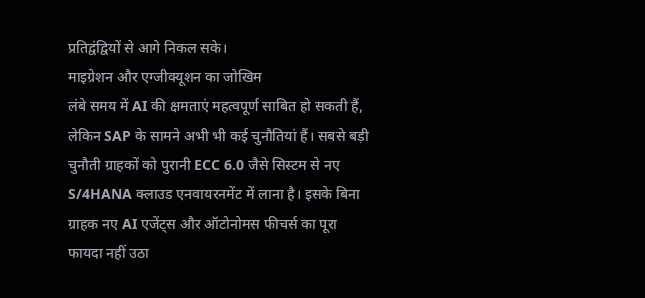प्रतिद्वंद्वियों से आगे निकल सके।
माइग्रेशन और एग्जीक्यूशन का जोखिम
लंबे समय में AI की क्षमताएं महत्वपूर्ण साबित हो सकती हैं, लेकिन SAP के सामने अभी भी कई चुनौतियां हैं। सबसे बड़ी चुनौती ग्राहकों को पुरानी ECC 6.0 जैसे सिस्टम से नए S/4HANA क्लाउड एनवायरनमेंट में लाना है। इसके बिना ग्राहक नए AI एजेंट्स और ऑटोनोमस फीचर्स का पूरा फायदा नहीं उठा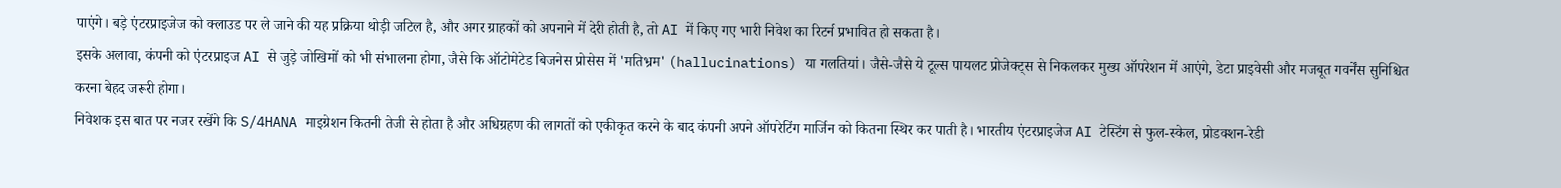पाएंगे। बड़े एंटरप्राइजेज को क्लाउड पर ले जाने की यह प्रक्रिया थोड़ी जटिल है, और अगर ग्राहकों को अपनाने में देरी होती है, तो AI में किए गए भारी निवेश का रिटर्न प्रभावित हो सकता है।
इसके अलावा, कंपनी को एंटरप्राइज AI से जुड़े जोखिमों को भी संभालना होगा, जैसे कि ऑटोमेटेड बिजनेस प्रोसेस में 'मतिभ्रम' (hallucinations) या गलतियां। जैसे-जैसे ये टूल्स पायलट प्रोजेक्ट्स से निकलकर मुख्य ऑपरेशन में आएंगे, डेटा प्राइवेसी और मजबूत गवर्नेंस सुनिश्चित करना बेहद जरूरी होगा।
निवेशक इस बात पर नजर रखेंगे कि S/4HANA माइग्रेशन कितनी तेजी से होता है और अधिग्रहण की लागतों को एकीकृत करने के बाद कंपनी अपने ऑपरेटिंग मार्जिन को कितना स्थिर कर पाती है। भारतीय एंटरप्राइजेज AI टेस्टिंग से फुल-स्केल, प्रोडक्शन-रेडी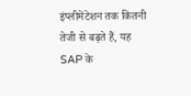इंप्लीमेंटेशन तक कितनी तेजी से बढ़ते हैं, यह SAP के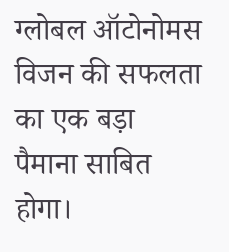ग्लोबल ऑटोनोमस विजन की सफलता का एक बड़ा पैमाना साबित होगा।